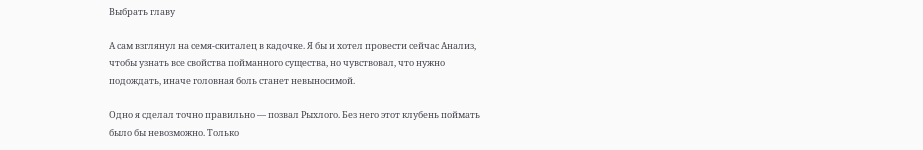Выбрать главу

А сам взглянул на семя-скиталец в кадочке. Я бы и хотел провести сейчас Анализ, чтобы узнать все свойства пойманного существа, но чувствовал, что нужно подождать, иначе головная боль станет невыносимой.

Одно я сделал точно правильно — позвал Рыхлого. Без него этот клубень поймать было бы невозможно. Только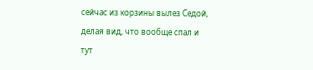сейчас из корзины вылез Седой, делая вид, что вообще спал и тут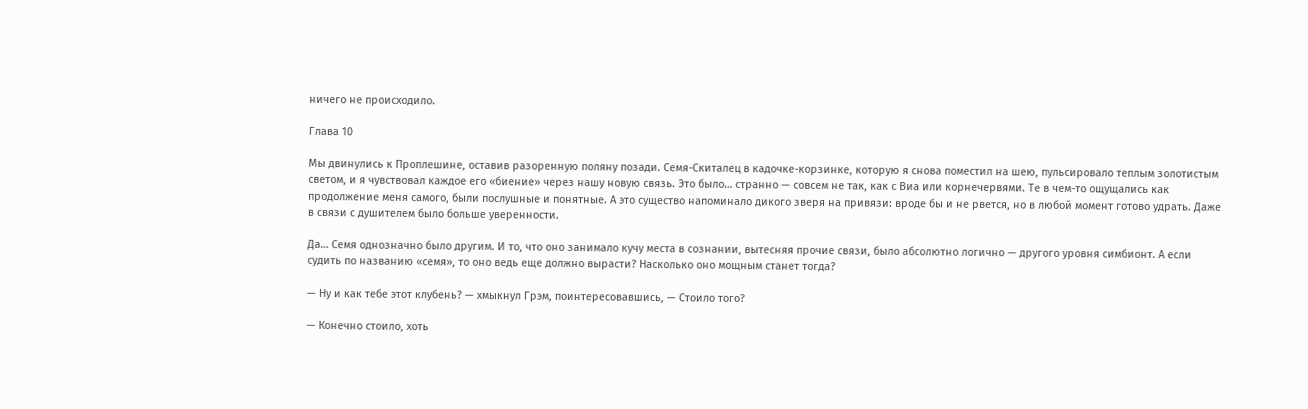ничего не происходило.

Глава 10

Мы двинулись к Проплешине, оставив разоренную поляну позади. Семя-Скиталец в кадочке-корзинке, которую я снова поместил на шею, пульсировало теплым золотистым светом, и я чувствовал каждое его «биение» через нашу новую связь. Это было… странно — совсем не так, как с Виа или корнечервями. Те в чем-то ощущались как продолжение меня самого, были послушные и понятные. А это существо напоминало дикого зверя на привязи: вроде бы и не рвется, но в любой момент готово удрать. Даже в связи с душителем было больше уверенности.

Да… Семя однозначно было другим. И то, что оно занимало кучу места в сознании, вытесняя прочие связи, было абсолютно логично — другого уровня симбионт. А если судить по названию «семя», то оно ведь еще должно вырасти? Насколько оно мощным станет тогда?

— Ну и как тебе этот клубень? — хмыкнул Грэм, поинтересовавшись, — Стоило того?

— Конечно стоило, хоть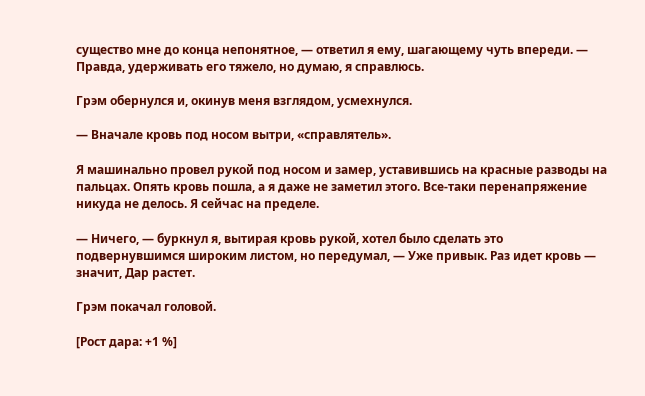существо мне до конца непонятное, — ответил я ему, шагающему чуть впереди. — Правда, удерживать его тяжело, но думаю, я справлюсь.

Грэм обернулся и, окинув меня взглядом, усмехнулся.

— Вначале кровь под носом вытри, «справлятель».

Я машинально провел рукой под носом и замер, уставившись на красные разводы на пальцах. Опять кровь пошла, а я даже не заметил этого. Все-таки перенапряжение никуда не делось. Я сейчас на пределе.

— Ничего, — буркнул я, вытирая кровь рукой, хотел было сделать это подвернувшимся широким листом, но передумал, — Уже привык. Раз идет кровь — значит, Дар растет.

Грэм покачал головой.

[Рост дара: +1 %]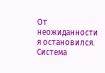От неожиданности я остановился. Система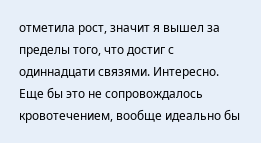отметила рост, значит я вышел за пределы того, что достиг с одиннадцати связями. Интересно. Еще бы это не сопровождалось кровотечением, вообще идеально бы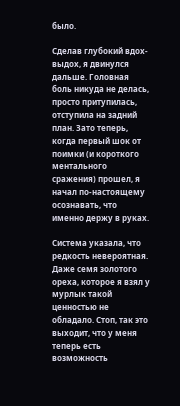было.

Сделав глубокий вдох-выдох, я двинулся дальше. Головная боль никуда не делась, просто притупилась, отступила на задний план. Зато теперь, когда первый шок от поимки (и короткого ментального сражения) прошел, я начал по-настоящему осознавать, что именно держу в руках.

Система указала, что редкость невероятная. Даже семя золотого ореха, которое я взял у мурлык такой ценностью не обладало. Стоп, так это выходит, что у меня теперь есть возможность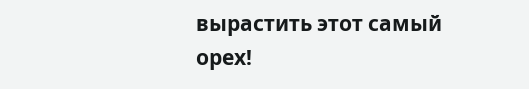вырастить этот самый орех!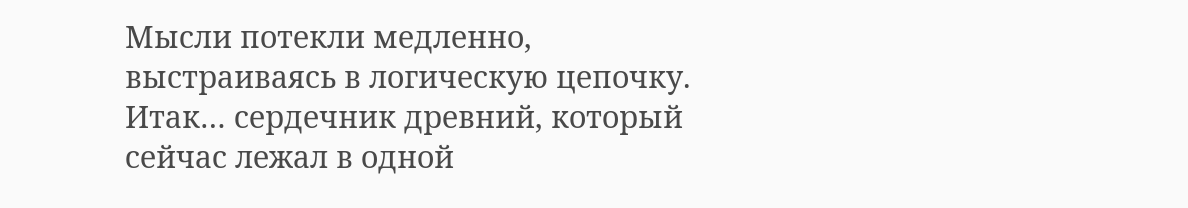Мысли потекли медленно, выстраиваясь в логическую цепочку. Итак… сердечник древний, который сейчас лежал в одной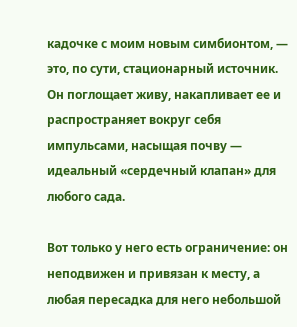кадочке с моим новым симбионтом, — это, по сути, стационарный источник. Он поглощает живу, накапливает ее и распространяет вокруг себя импульсами, насыщая почву — идеальный «сердечный клапан» для любого сада.

Вот только у него есть ограничение: он неподвижен и привязан к месту, а любая пересадка для него небольшой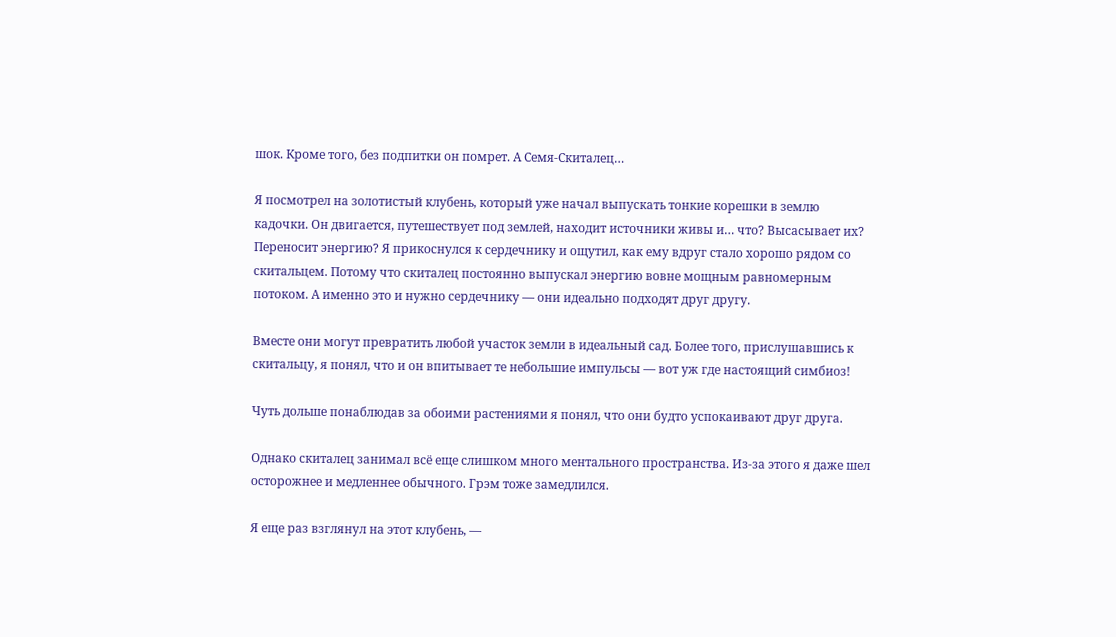шок. Кроме того, без подпитки он помрет. А Семя-Скиталец…

Я посмотрел на золотистый клубень, который уже начал выпускать тонкие корешки в землю кадочки. Он двигается, путешествует под землей, находит источники живы и… что? Высасывает их? Переносит энергию? Я прикоснулся к сердечнику и ощутил, как ему вдруг стало хорошо рядом со скитальцем. Потому что скиталец постоянно выпускал энергию вовне мощным равномерным потоком. А именно это и нужно сердечнику — они идеально подходят друг другу.

Вместе они могут превратить любой участок земли в идеальный сад. Более того, прислушавшись к скитальцу, я понял, что и он впитывает те небольшие импульсы — вот уж где настоящий симбиоз!

Чуть дольше понаблюдав за обоими растениями я понял, что они будто успокаивают друг друга.

Однако скиталец занимал всё еще слишком много ментального пространства. Из-за этого я даже шел осторожнее и медленнее обычного. Грэм тоже замедлился.

Я еще раз взглянул на этот клубень, —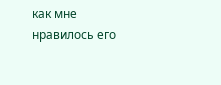как мне нравилось его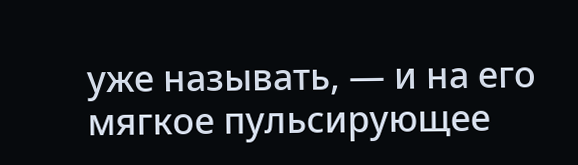уже называть, — и на его мягкое пульсирующее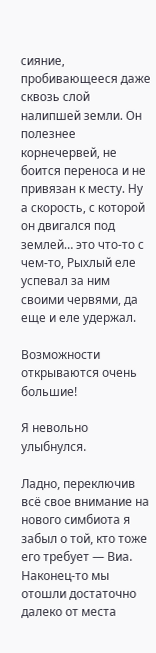сияние, пробивающееся даже сквозь слой налипшей земли. Он полезнее корнечервей, не боится переноса и не привязан к месту. Ну а скорость, с которой он двигался под землей… это что-то с чем-то, Рыхлый еле успевал за ним своими червями, да еще и еле удержал.

Возможности открываются очень большие!

Я невольно улыбнулся.

Ладно, переключив всё свое внимание на нового симбиота я забыл о той, кто тоже его требует — Виа. Наконец-то мы отошли достаточно далеко от места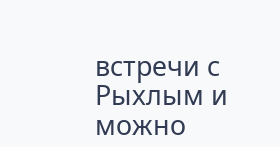встречи с Рыхлым и можно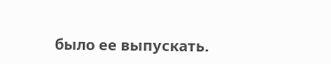было ее выпускать.